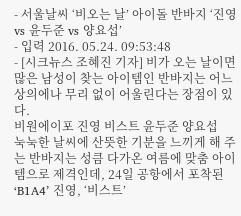- 서울날씨 ‘비오는 날’ 아이돌 반바지 ‘진영 vs 윤두준 vs 양요섭’
- 입력 2016. 05.24. 09:53:48
- [시크뉴스 조혜진 기자] 비가 오는 날이면 많은 남성이 찾는 아이템인 반바지는 어느 상의에나 무리 없이 어울린다는 장점이 있다.
비원에이포 진영 비스트 윤두준 양요섭
눅눅한 날씨에 산뜻한 기분을 느끼게 해 주는 반바지는 성큼 다가온 여름에 맞춤 아이템으로 제격인데, 24일 공항에서 포착된 ‘B1A4’ 진영, ‘비스트’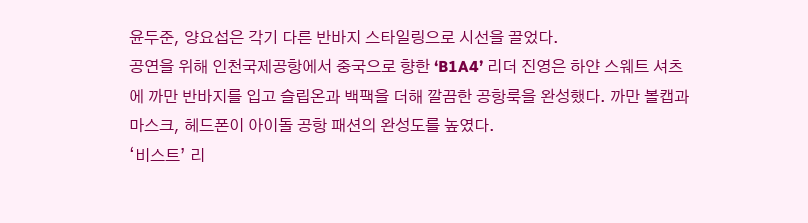윤두준, 양요섭은 각기 다른 반바지 스타일링으로 시선을 끌었다.
공연을 위해 인천국제공항에서 중국으로 향한 ‘B1A4’ 리더 진영은 하얀 스웨트 셔츠에 까만 반바지를 입고 슬립온과 백팩을 더해 깔끔한 공항룩을 완성했다. 까만 볼캡과 마스크, 헤드폰이 아이돌 공항 패션의 완성도를 높였다.
‘비스트’ 리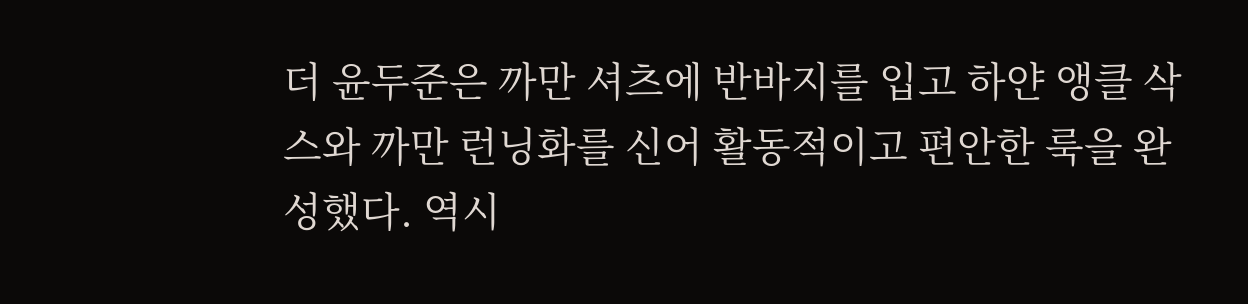더 윤두준은 까만 셔츠에 반바지를 입고 하얀 앵클 삭스와 까만 런닝화를 신어 활동적이고 편안한 룩을 완성했다. 역시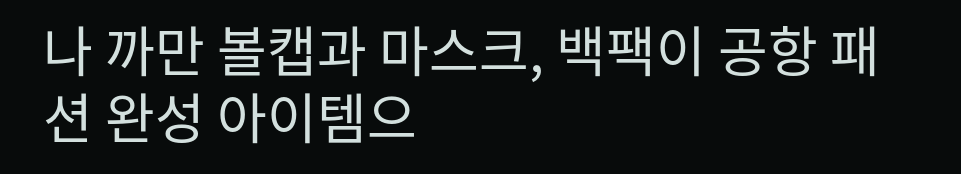나 까만 볼캡과 마스크, 백팩이 공항 패션 완성 아이템으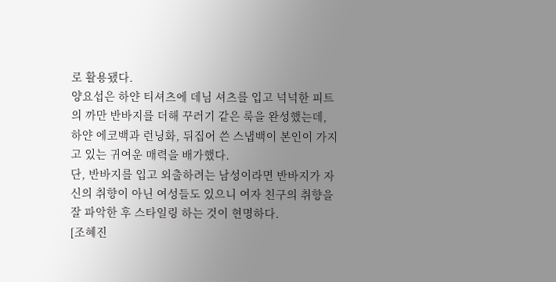로 활용됐다.
양요섭은 하얀 티셔츠에 데님 셔츠를 입고 넉넉한 피트의 까만 반바지를 더해 꾸러기 같은 룩을 완성했는데, 하얀 에코백과 런닝화, 뒤집어 쓴 스냅백이 본인이 가지고 있는 귀여운 매력을 배가했다.
단, 반바지를 입고 외출하려는 남성이라면 반바지가 자신의 취향이 아닌 여성들도 있으니 여자 친구의 취향을 잘 파악한 후 스타일링 하는 것이 현명하다.
[조혜진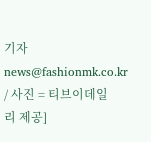기자 news@fashionmk.co.kr / 사진 = 티브이데일리 제공]